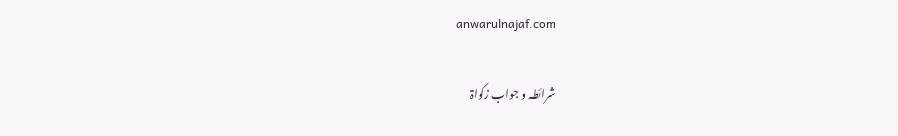anwarulnajaf.com

شرائطہ و جواب زکواۃ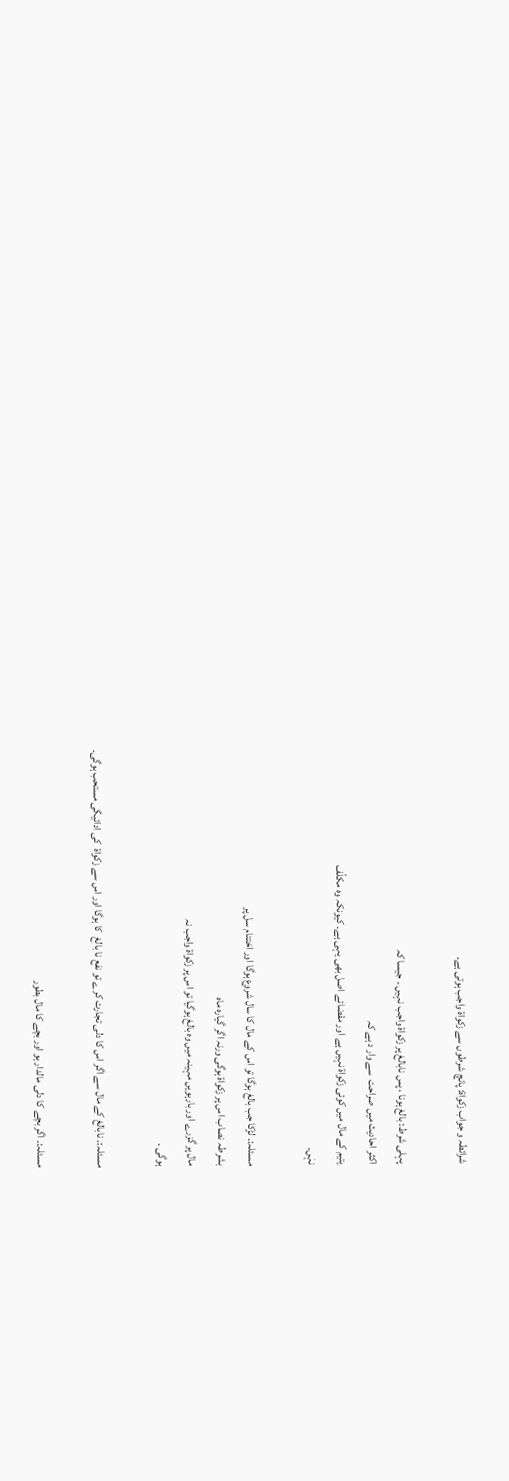شرائطہ و جواب زکواۃ: پانچ شرطوں سے زکواۃ واجب ہوتی ہے۔

پہلی شرط: بالغ ہونا ، پس نابالغ پر زکواۃ واجب نہیں ۔ جیسا کہ
اکثر احادیث میں صراحت  سے وار د ہے کہ
یتیم کے مال میں کوئی زکواۃ نہیں ہے اور مقضائے اصل بھی یہی ہے۔ کیونکہ وہ مکلّف
نہٰں۔

مسئلہ:۔ لڑکا جب بالغ ہوگا تو اس کے مال کا سال شروع ہوگا اور اختتام سل پر
بشرطہ نصاب اس پر زکواۃ ہوگی ورنہ اگر گیارہ ماہ
مال پر گزرے اور بارہویں مہینہ میں وہ بالغ ہوگیا تو اس پر زکواۃ واجب نہ
ہوگی ۔

مسئلہ:۔ نابالغ کے مال سے اگر اس کا دلی تجارت کرے تو نفع نا بالغ  کا ہوگا اور اس سے زکواۃ  کی ادائیگی مستحب ہوگی۔

مسئلہ:۔ اگر بچے کا دلی مالدار ہو اور بچے کا مال بطور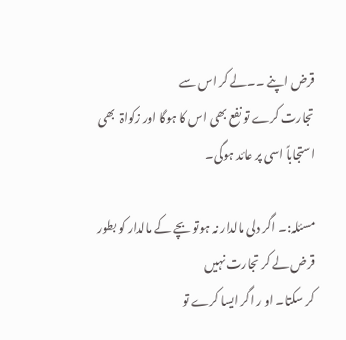قرض اپنے ۔۔لے کر اس سے
تجارت کرے تو نفع بھی اس کا ہوگا اور زکواۃ  بھی استجاباً اسی پر عائد ہوگی۔

مسئلہ:۔ اگر دلی مالدار نہ ہوتو بچے کے مالدار کو بطور قرض لے کر تجارت نہیں
کر سکتا۔ او ر اگر ایسا کرے تو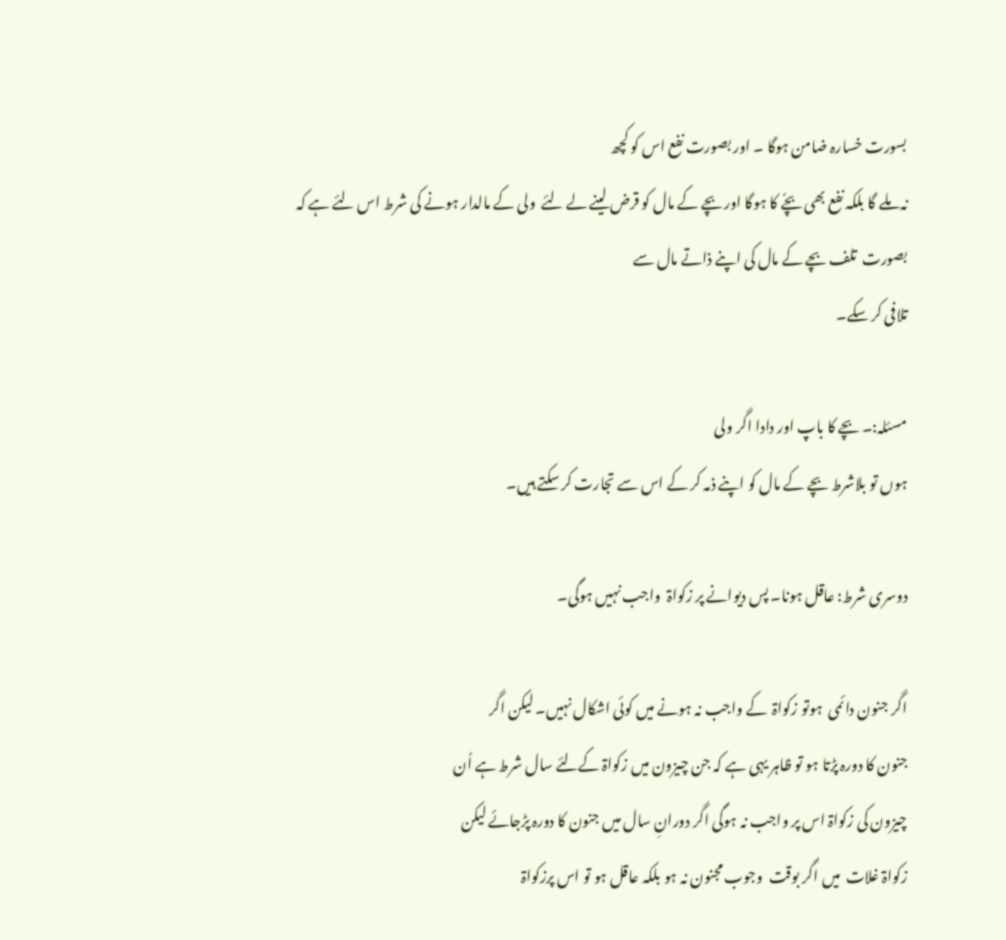بسورت خسارہ ضامن ہوگا ۔ اور بصورت نفع اس کو کچھ
نہ ملے گا بلکہ نفع بھی بچٗے کا ہوگا اور بچے کے مال کو قرض لینے لے لئے  ولی کے مالدار ہونے کی شرط اس لئے ہے کہ
بصورت  تلف بچے کے مال کی اپنے ذاتے مال سے
تلافی کر سکے۔

مسئلہ:۔ بچے کا باپ اور دادا اگر ولی
ہوں تو بلاشرط بچے کے مال کو اپنے ذمہ کر کے اس سے تجارت کر سکتے ہیں۔

دوسری شرط: عاقل ہونا۔ پس دیوانے پر زکواۃ  واجب نہیں ہوگی۔

اگر جنون دائمی  ہوتو زکواۃ  کے واجب نہ ہونے میں کوئی اشکال نہیں۔ لیکن اگر
جنون کا دورہ پڑتا ہو تو ظاہر یہی ہے کہ جن چیزون میں زکواۃ کےلئے سال شرط ہے اُن
چیزون کی زکواۃ اس پر واجب نہ ہوگی اگر دورانِ سال میں جنون کا دورہ پڑجائے لیکن
زکواۃ غلات  میں اگر بوقت  وجوب مجنون نہ ہو بلکہ عاقل ہو تو اس پرزکواۃ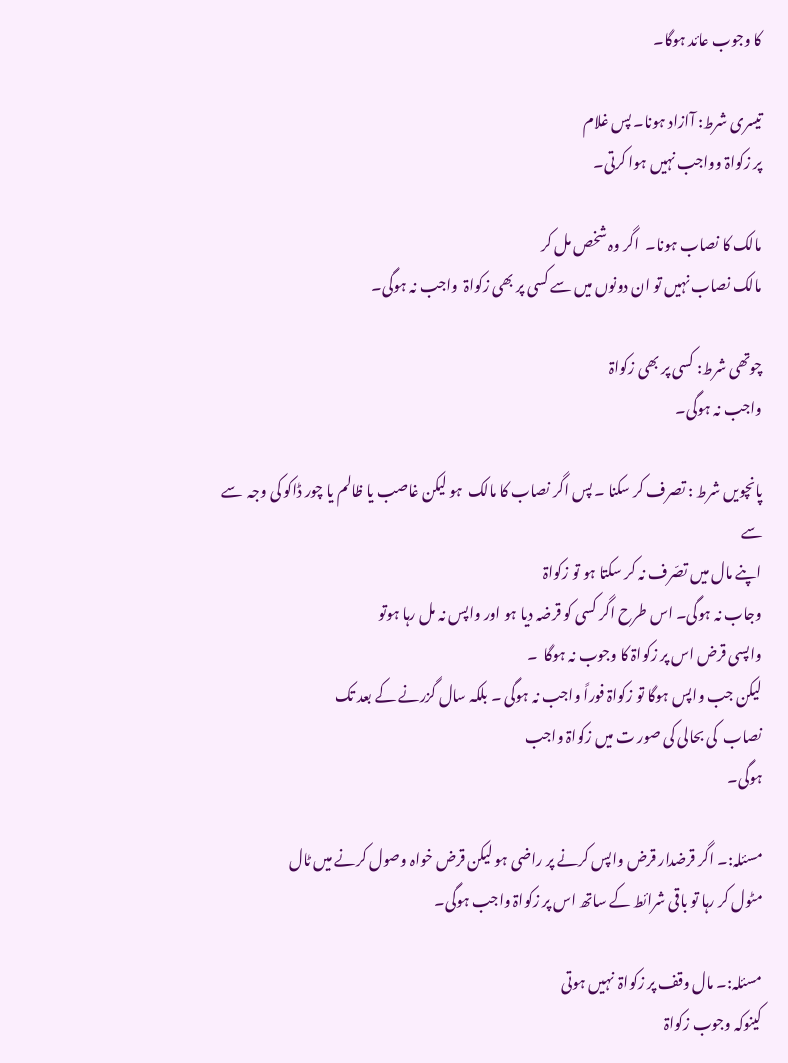کا وجوب عائد ہوگا۔

تیسری شرط: آازاد ہونا۔ پس غلام
پر زکواۃ وواجب نہیں ہوا کرتی۔

مالک کا نصاب ہونا۔  اگر وہ شخص مل کر
مالک نصاب نہیں تو ان دونوں میں سے کسی پر بھی زکواۃ  واجب نہ ہوگی۔

چوتھی شرط: کسی پر بھی زکواۃ
واجب نہ ہوگی۔

پانچویں شرط : تصرف کر سکنا ۔ پس اگر نصاب کا مالک  ہو لیکن غاصب یا ظالم یا چور ڈاکو کی وجہ  سے  سے
اپنے مال میں تصّرف نہ کر سکتا ہو تو زکواۃ
وجاب نہ ہوگی۔ اس طرح اگر کسی کو قرضہ دیا ہو اور واپس نہ مل رہا ہوتو
واپسی قرض اس پر زکواۃ کا وجوب نہ ہوگا  ۔
لیکن جب واپس ہوگا تو زکواۃ فوراً واجب نہ ہوگی ۔ بلکہ سال گزرنے کے بعد تک
نصاب  کی بحالی کی صور ت میں زکواۃ واجب
ہوگی۔

مسئلہ:۔ اگر قرضدار قرض واپس کرنے پر راضی ہو لیکن قرض خواہ وصول کرنے میں ٹال
مٹول کر رہا تو باقی شرائط کے ساتھ اس پر زکواۃ واجب ہوگی۔

مسئلہ:۔ مال وقف پر زکواۃ  نہیں ہوتی
کینوکہ وجوب زکواۃ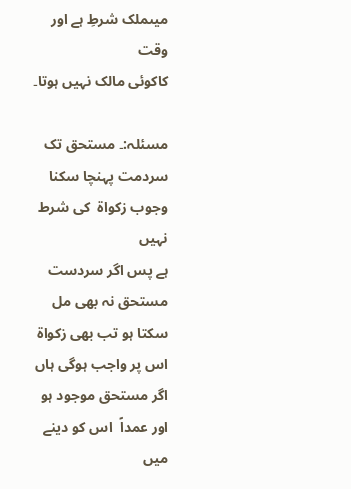میںملک شرطِ ہے اور وقت
کاکوئی مالک نہیں ہوتا۔

مسئلہ:۔ مستحق تک سردمت پہنچا سکنا وجوب زکواۃ  کی شرط نہیں
ہے پس اگر سردست مستحق نہ بھی مل سکتا ہو تب بھی زکواۃ اس پر واجب ہوگی ہاں
اگر مستحق موجود ہو اور عمداً  اس کو دینے
میں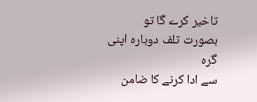تاخیر کرے گا تو بصورت تلف دوبارہ اپنی گرہ
سے ادا کرنے کا ضامن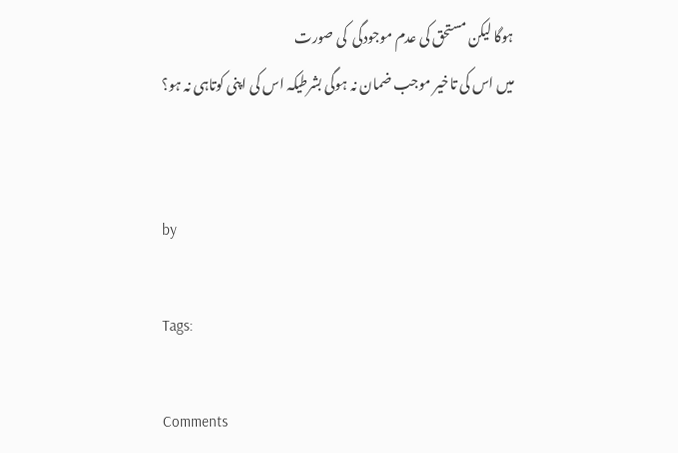ہوگا لیکن مستحق کی عدم موجودگی  کی صورت
میں اس کی تاخیر موجب ضمان نہ ہوگی بشرطیکہ اس کی اپنی کوتاہی نہ ہو؟


by

Tags:

Comments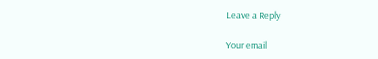Leave a Reply

Your email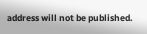address will not be published.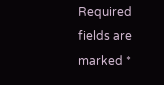Required fields are marked *